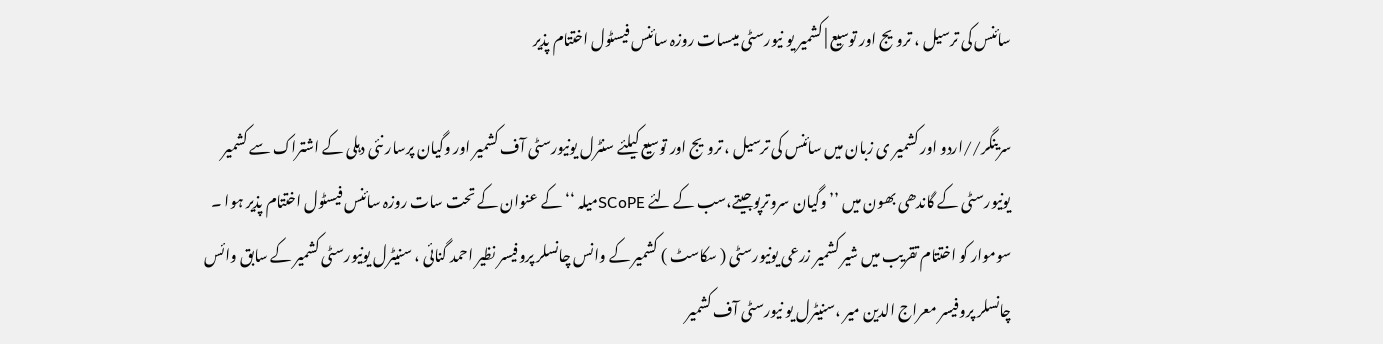سائنس کی ترسیل ، ترویج اور توسیع | کشمیر یو نیورسٹی میںسات روزہ سائنس فیسٹول اختتام پذیر

سرینگر//اردو اور کشمیر ی زبان میں سائنس کی ترسیل ، ترویج اور توسیع کیلئے سنٹرل یونیورسٹی آف کشمیر اور وگیان پرسار نئی دہلی کے اشتراک سے کشمیر یونیورسٹی کے گاندھی بھون میں ’’وگیان سروترپوجیتے،سب کے لئے SCoPEمیلہ ‘‘کے عنوان کے تحت سات روزہ سائنس فیسٹول اختتام پذیر ہوا ۔ سوموار کو اختتام تقریب میں شیر کشمیر زرعی یونیورسٹی ( سکاسٹ ) کشمیر کے وانس چانسلر پروفیسر نظیر احمد گنائی ، سنیٹرل یونیورسٹی کشمیر کے سابق وائس چانسلر پروفیسر معراج الدین میر ،سنیٹرل یو نیورسٹی آف کشمیر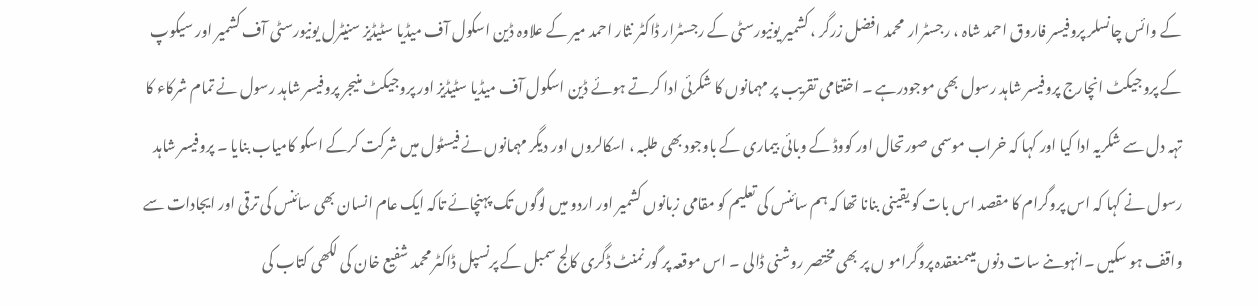کے وائس چانسلر پروفیسر فاروق احمد شاہ ، رجسٹرار  محمد افضل زرگر ، کشمیر یونیورسٹی کے رجسٹرار ڈاکٹر نثار احمد میر کے علاوہ ڈین اسکول آف میڈیا سٹیڈیز سنیٹرل یونیورسٹی آف کشمیر اور سیکوپ کے پروجیکٹ انچارج پروفیسر شاہد رسول بھی موجودرہے ۔ اختتامی تقریب پر مہمانوں کا شکرئی ادا کرتے ہوئے ڈین اسکول آف میڈیا سٹیڈیز اور پروجیکٹ منیجر پروفیسر شاہد رسول نے تمام شرکاء کا تہہ دل سے شکریہ ادا کیا اور کہا کہ خراب موسمی صورتحال اور کووڈ کے وبائی بیماری کے باوجود بھی طلبہ ، اسکالروں اور دیگر مہمانوں نے فیسٹول میں شرکت کرکے اسکو کامیاب بنایا ۔ پروفیسر شاہد رسول نے کہا کہ اس پروگرام کا مقصد اس بات کو یقینی بنانا تھا کہ ہم سائنس کی تعلیم کو مقامی زبانوں کشمیر اور اردو میں لوگوں تک پہنچائے تاکہ ایک عام انسان بھی سائنس کی ترقی اور ایجادات سے واقف ہو سکیں ۔انہوںنے سات دنوں میںمنعقدہ پروگرامو ں پر بھی مختصر روشنی ڈالی ۔ اس موقعہ پر گورنمنٹ ڈگری کالج سمبل کے پرنسپل ڈاکٹر محمد شفیع خان کی لکھی کتاب کی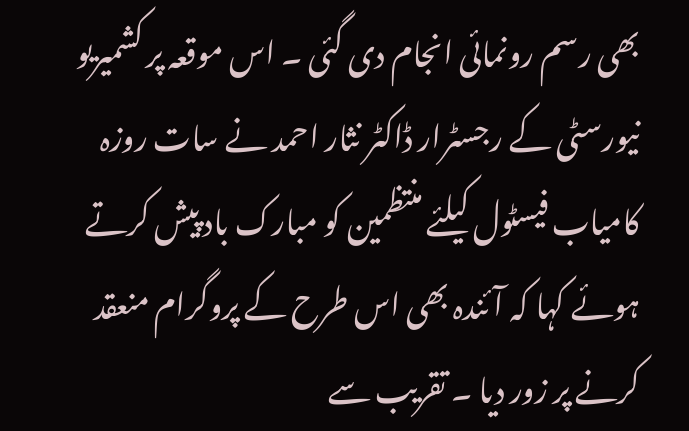بھی رسم رونمائی انجام دی گئی ۔ اس موقعہ پر کشمیریو نیورسٹی کے رجسٹرار ڈاکٹر نثار احمد نے سات روزہ کامیاب فیسٹول کیلئے منتظمین کو مبارک باد پیش کرتے ہوئے کہا کہ آئندہ بھی اس طرح کے پروگرام منعقد کرنے پر زور دیا ۔ تقریب سے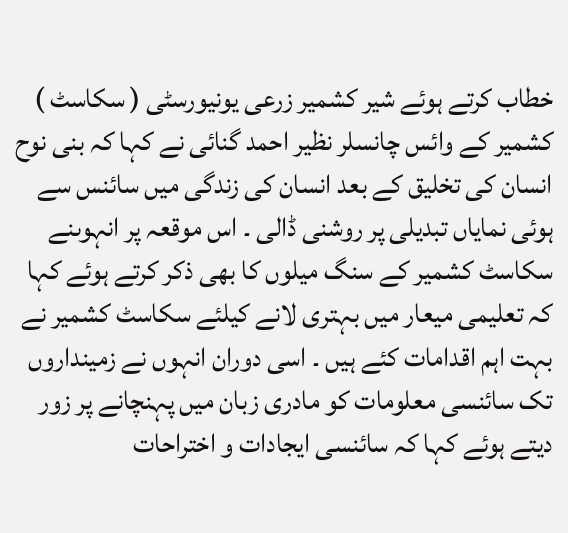خطاب کرتے ہوئے شیر کشمیر زرعی یونیورسٹی ( سکاسٹ ) کشمیر کے وائس چانسلر نظیر احمد گنائی نے کہا کہ بنی نوح انسان کی تخلیق کے بعد انسان کی زندگی میں سائنس سے ہوئی نمایاں تبدیلی پر روشنی ڈالی ۔ اس موقعہ پر انہوںنے سکاسٹ کشمیر کے سنگ میلوں کا بھی ذکر کرتے ہوئے کہا کہ تعلیمی میعار میں بہتری لانے کیلئے سکاسٹ کشمیر نے بہت اہم اقدامات کئے ہیں ۔ اسی دوران انہوں نے زمینداروں تک سائنسی معلومات کو مادری زبان میں پہنچانے پر زور دیتے ہوئے کہا کہ سائنسی ایجادات و اختراحات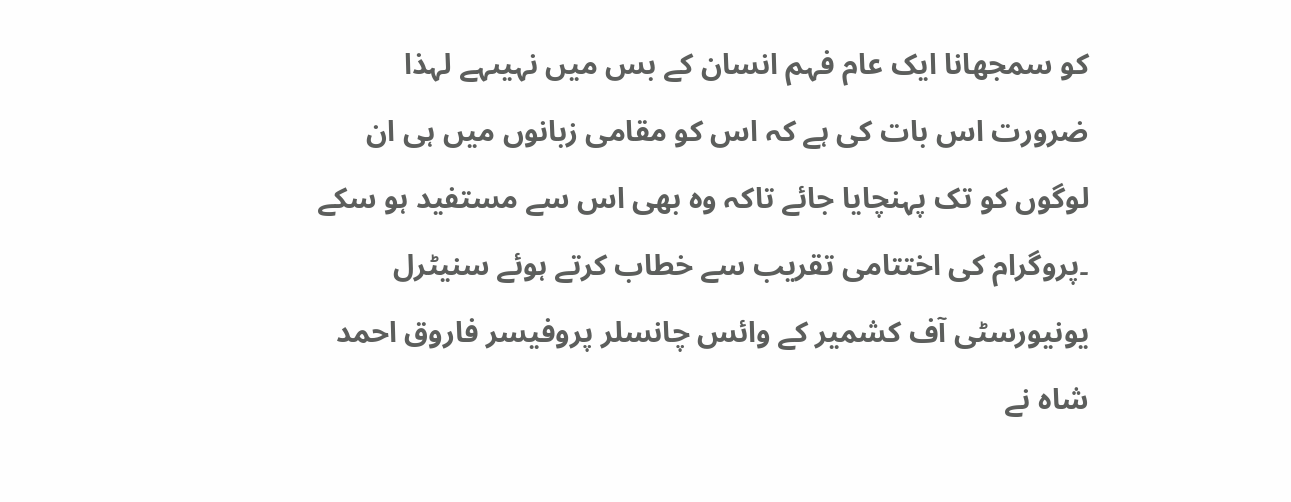کو سمجھانا ایک عام فہم انسان کے بس میں نہیںہے لہذا ضرورت اس بات کی ہے کہ اس کو مقامی زبانوں میں ہی ان لوگوں کو تک پہنچایا جائے تاکہ وہ بھی اس سے مستفید ہو سکے ۔پروگرام کی اختتامی تقریب سے خطاب کرتے ہوئے سنیٹرل یونیورسٹی آف کشمیر کے وائس چانسلر پروفیسر فاروق احمد شاہ نے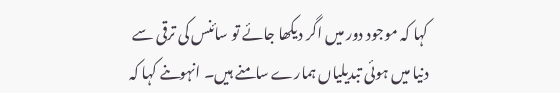کہا کہ موجود دور میں اگر دیکھا جائے تو سائنس کی ترقی سے دنیا میں ہوئی تبدیلیاں ہمارے سامنے ہیں۔ انہوںنے کہا کہ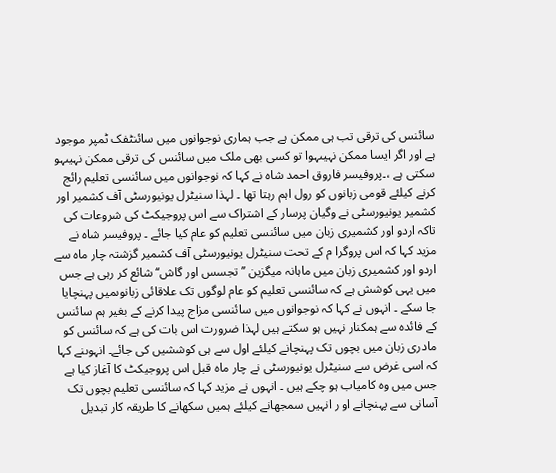سائنس کی ترقی تب ہی ممکن ہے جب ہماری نوجوانوں میں سائنٹفک ٹمپر موجود ہے اور اگر ایسا ممکن نہیںہوا تو کسی بھی ملک میں سائنس کی ترقی ممکن نہیںہو سکتی ہے ،۔پروفیسر فاروق احمد شاہ نے کہا کہ نوجوانوں میں سائنسی تعلیم رائج کرنے کیلئے قومی زبانوں کو رول اہم رہتا تھا ۔ لہذا سنیٹرل یونیورسٹی آف کشمیر اور کشمیر یونیورسٹی نے وگیان پرسار کے اشتراک سے اس پروجیکٹ کی شروعات کی تاکہ اردو اور کشمیری زبان میں سائنسی تعلیم کو عام کیا جائے ۔ پروفیسر شاہ نے مزید کہا کہ اس پروگرا م کے تحت سنیٹرل یونیورسٹی آف کشمیر گزشتہ چار ماہ سے اردو اور کشمیری زبان میں ماہانہ میگزین ’’ تجسس اور گاش‘‘ شائع کر رہی ہے جس میں یہی کوشش ہے کہ سائنسی تعلیم کو عام لوگوں تک علاقائی زبانوںمیں پہنچایا جا سکے ۔ انہوں نے کہا کہ نوجوانوں میں سائنسی مزاج پیدا کرنے کے بغیر ہم سائنس کے فائدہ سے ہمکنار نہیں ہو سکتے ہیں لہذا ضرورت اس بات کی ہے کہ سائنس کو مادری زبان میں بچوں تک پہنچانے کیلئے اول سے ہی کوششیں کی جائے۔ انہوںنے کہا کہ اسی غرض سے سنیٹرل یونیورسٹی نے چار ماہ قبل اس پروجیکٹ کا آغاز کیا ہے جس میں وہ کامیاب ہو چکے ہیں ۔ انہوں نے مزید کہا کہ سائنسی تعلیم بچوں تک آسانی سے پہنچانے او ر انہیں سمجھانے کیلئے ہمیں سکھانے کا طریقہ کار تبدیل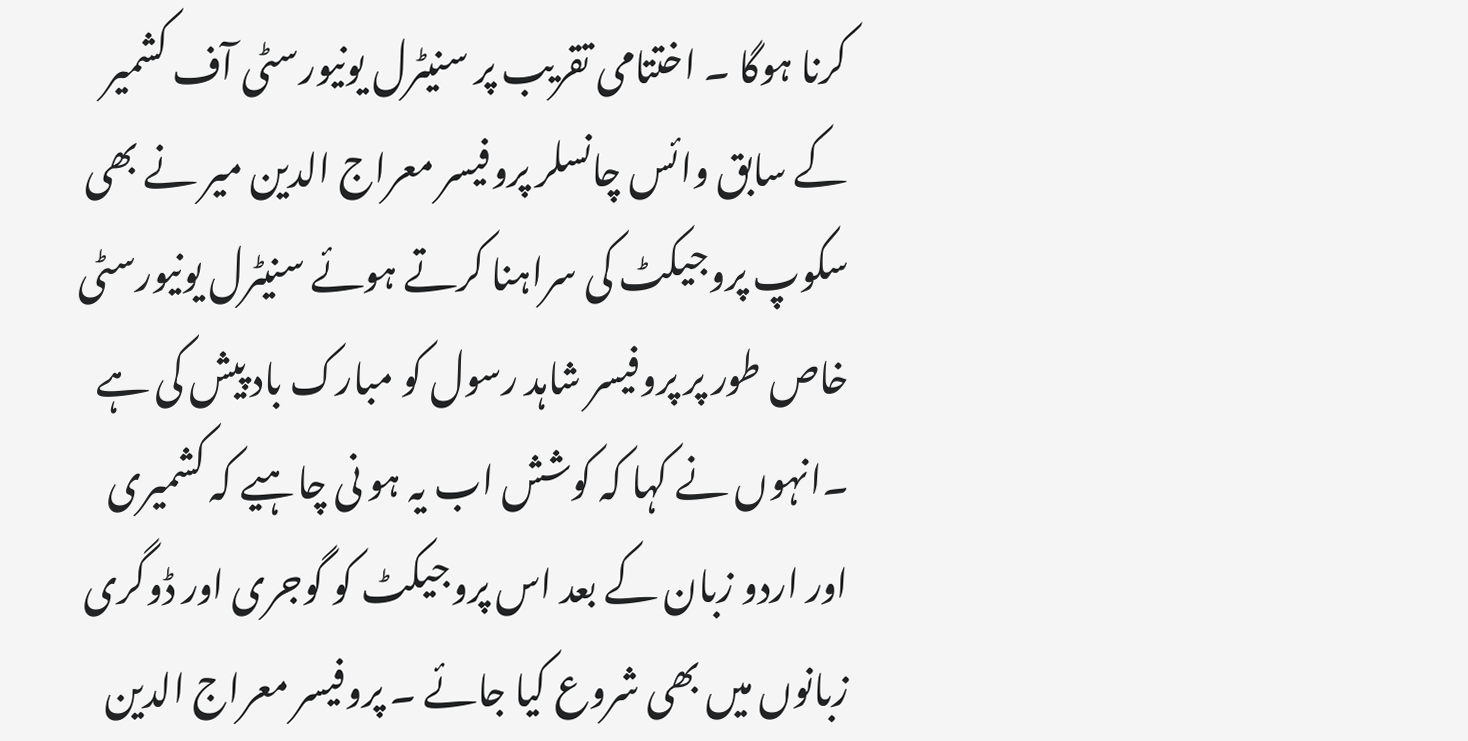کرنا ہوگا ۔ اختتامی تقریب پر سنیٹرل یونیورسٹی آف کشمیر کے سابق وائس چانسلر پروفیسر معراج الدین میر نے بھی سکوپ پروجیکٹ کی سراہنا کرتے ہوئے سنیٹرل یونیورسٹی خاص طور پر پروفیسر شاہد رسول کو مبارک باد پیش کی ہے ۔انہوں نے کہا کہ کوشش اب یہ ہو نی چاہیے کہ کشمیری اور اردو زبان کے بعد اس پروجیکٹ کو گوجری اور ڈوگری زبانوں میں بھی شروع کیا جائے ۔ پروفیسر معراج الدین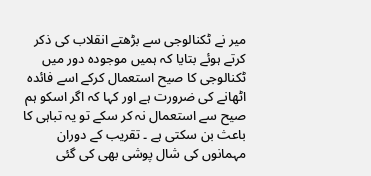میر نے ٹکنالوجی سے بڑھتے انقلاب کی ذکر کرتے ہوئے بتایا کہ ہمیں موجودہ دور میں ٹکنالوجی کا صیح استعمال کرکے اسے فائدہ اٹھانے کی ضرورت ہے اور کہا کہ اگر اسکو ہم صیح سے استعمال نہ کر سکے تو یہ تباہی کا باعث بن سکتی ہے ۔ تقریب کے دوران مہمانوں کی شال پوشی بھی کی گئی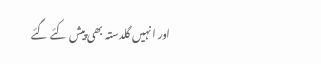اور انہیں گلدستہ بھی پیش کئے گئے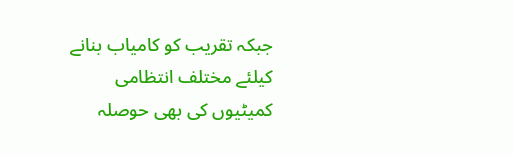جبکہ تقریب کو کامیاب بنانے کیلئے مختلف انتظامی کمیٹیوں کی بھی حوصلہ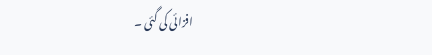افزائی کی گئی ۔